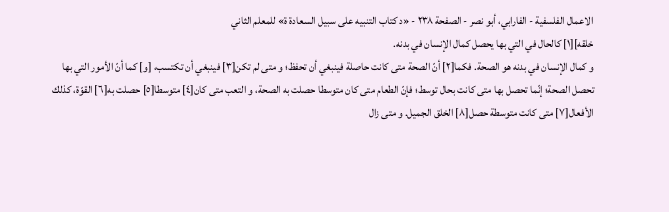الاعمال الفلسفية - الفارابي، أبو نصر - الصفحة ٢٣٨ - «د كتاب التنبيه على سبيل السعادة ة» للمعلم الثاني
خلقه][١] كالحال في التي بها يحصل كمال الإنسان في بدنه.
و كمال الإنسان في بدنه هو الصحة. فكما[٢] أنّ الصحة متى كانت حاصلة فينبغي أن تحفظ؛ و متى لم تكن[٣] فينبغي أن تكتسب، [و] كما أنّ الأمور التي بها تحصل الصحة؛ إنّما تحصل بها متى كانت بحال توسط؛ فإنّ الطعام متى كان متوسطا حصلت به الصحة، و التعب متى كان[٤] متوسطا[٥] حصلت به[٦] القوّة، كذلك الأفعال[٧] متى كانت متوسطة حصل[٨] الخلق الجميل. و متى زال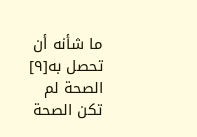ما شأنه أن تحصل به[٩] الصحة لم تكن الصحة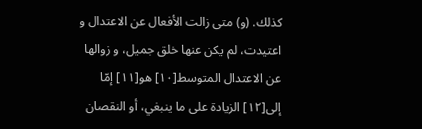كذلك. (و) متى زالت الأفعال عن الاعتدال و اعتيدت، لم يكن عنها خلق جميل، و زوالها عن الاعتدال المتوسط[١٠] هو[١١] إمّا إلى[١٢] الزيادة على ما ينبغي، أو النقصان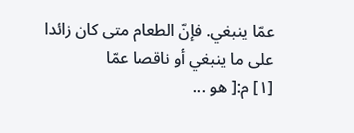عمّا ينبغي. فإنّ الطعام متى كان زائدا على ما ينبغي أو ناقصا عمّا
[١] م:[ هو ...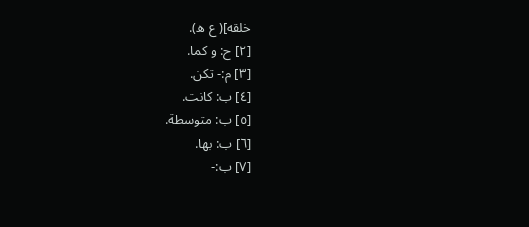خلقه]( ع ه).
[٢] ح: و كما.
[٣] م:- تكن.
[٤] ب: كانت.
[٥] ب: متوسطة.
[٦] ب: بها.
[٧] ب:-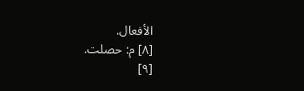الأفعال.
[٨] م: حصلت.
[٩]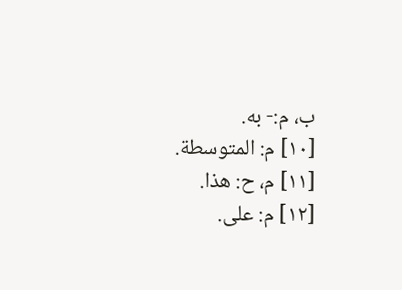ب، م:- به.
[١٠] م: المتوسطة.
[١١] م، ح: هذا.
[١٢] م: على.